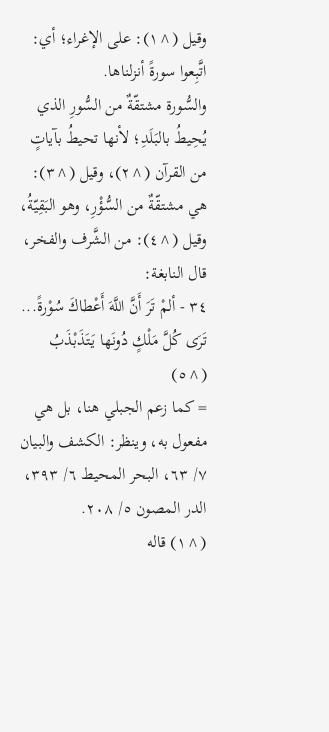وقيل (^١): على الإغراء؛ أي: اتَّبِعوا سورةً أنزلناها.
والسُّورة مشتقّةٌ من السُّورِ الذي يُحِيطُ بالبَلَدِ؛ لأنها تحيطُ بآياتٍ من القرآن (^٢)، وقيل (^٣): هي مشتقّةٌ من السُّؤْرِ، وهو البَقِيّةُ، وقيل (^٤): من الشَّرف والفخر، قال النابغة:
٣٤ - ألمْ تَرَ أَنَّ اللَّهَ أَعْطاكَ سُوْرةً... تَرَى كُلَّ مَلْكٍ دُونَها يَتَذَبْذَبُ (^٥)
= كما زعم الجبلي هنا، بل هي مفعول به، وينظر: الكشف والبيان ٧/ ٦٣، البحر المحيط ٦/ ٣٩٣، الدر المصون ٥/ ٢٠٨.
(^١) قاله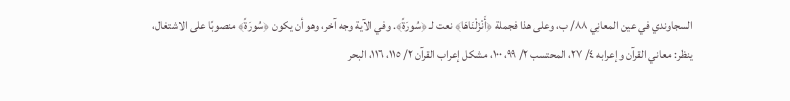السجاوندي في عين المعانِي ٨٨/ ب، وعلى هذا فجملة ﴿أَنْزَلْنَاهَا﴾ نعت لـ ﴿سُورَةً﴾. وفي الآية وجه آخر، وهو أن يكون ﴿سُورَةً﴾ منصوبًا على الاشتغال، ينظر: معاني القرآن وإعرابه ٤/ ٢٧، المحتسب ٢/ ٩٩، ١٠٠، مشكل إعراب القرآن ٢/ ١١٥، ١١٦، البحر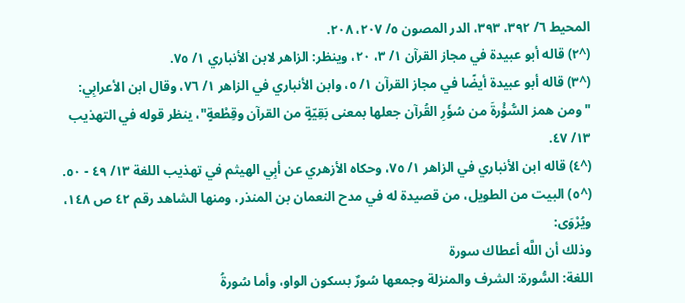المحيط ٦/ ٣٩٢، ٣٩٣، الدر المصون ٥/ ٢٠٧، ٢٠٨.
(^٢) قاله أبو عبيدة في مجاز القرآن ١/ ٣، ٢٠، وينظر: الزاهر لابن الأنباري ١/ ٧٥.
(^٣) قاله أبو عبيدة أيضًا في مجاز القرآن ١/ ٥، وابن الأنباري في الزاهر ١/ ٧٦، وقال ابن الأعرابِي: "ومن همز السُّؤْرةَ من سُؤَرِ القُرآن جعلها بمعنى بَقِيّةٍ من القرآن وقِطْعةٍ"، ينظر قوله في التهذيب ١٣/ ٤٧.
(^٤) قاله ابن الأنباري في الزاهر ١/ ٧٥، وحكاه الأزهري عن أبِي الهيثم في تهذيب اللغة ١٣/ ٤٩ - ٥٠.
(^٥) البيت من الطويل، من قصيدة له في مدح النعمان بن المنذر، ومنها الشاهد رقم ٤٢ ص ١٤٨، ويُرْوَى:
وذلك أن اللَّه أعطاك سورة
اللغة: السُّورة: الشرف والمنزلة وجمعها سُورٌ بسكون الواو، وأما سُورةُ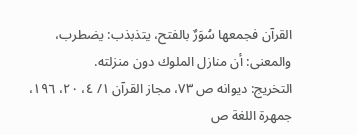القرآن فجمعها سُوَرٌ بالفتح، يتذبذب: يضطرب، والمعنى: أن منازل الملوك دون منزلته.
التخريج: ديوانه ص ٧٣، مجاز القرآن ١/ ٤، ٢٠، ١٩٦، جمهرة اللغة ص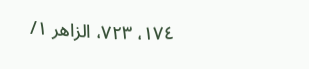١٧٤، ٧٢٣، الزاهر ١/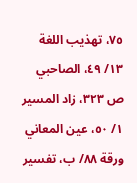٧٥، تهذيب اللغة ١٣/ ٤٩، الصاحبي ص ٣٢٣، زاد المسير ١/ ٥٠، عين المعاني ورقة ٨٨/ ب، تفسير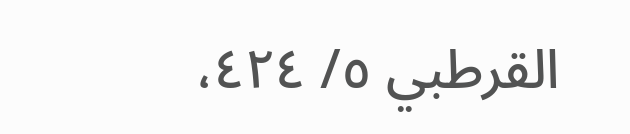القرطبي ٥/ ٤٢٤،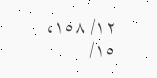١٢/ ١٥٨، ١٥/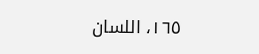١٦٥، اللسان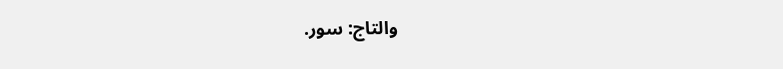والتاج: سور.